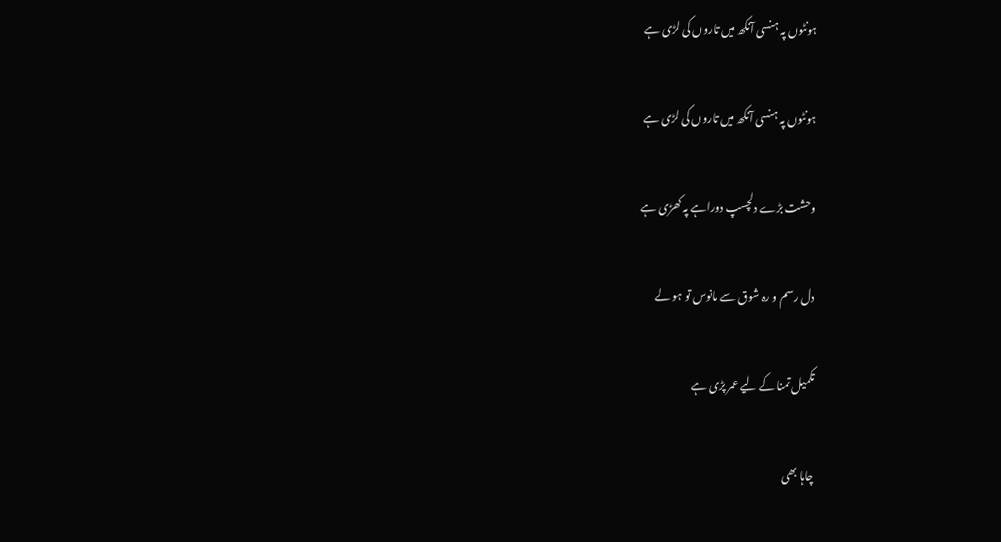ہونٹوں پہ ہنسی آنکھ میں تاروں کی لڑی ہے

ہونٹوں پہ ہنسی آنکھ میں تاروں کی لڑی ہے

وحشت بڑے دلچسپ دوراہے پہ کھڑی ہے

دل رسم و رہ شوق سے مانوس تو ہو لے

تکمیل تمنا کے لیے عمر پڑی ہے

چاہا بھی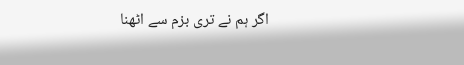اگر ہم نے تری بزم سے اٹھنا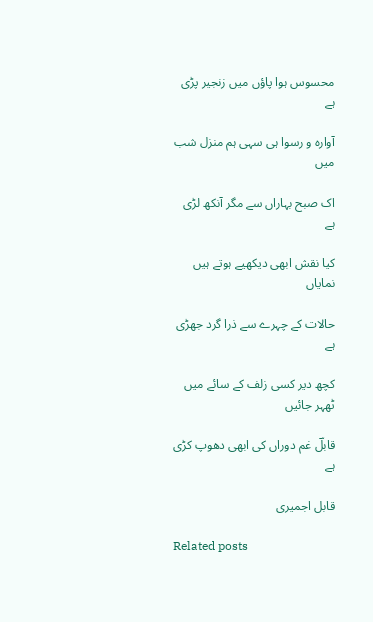محسوس ہوا پاؤں میں زنجیر پڑی ہے

آوارہ و رسوا ہی سہی ہم منزل شب میں

اک صبح بہاراں سے مگر آنکھ لڑی ہے

کیا نقش ابھی دیکھیے ہوتے ہیں نمایاں

حالات کے چہرے سے ذرا گرد جھڑی ہے

کچھ دیر کسی زلف کے سائے میں ٹھہر جائیں

قابلؔ غم دوراں کی ابھی دھوپ کڑی ہے

قابل اجمیری

Related posts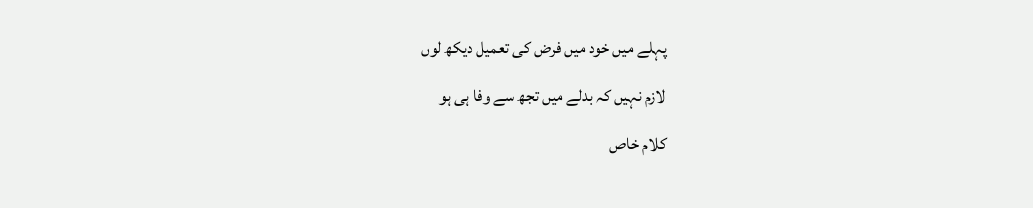پہلے میں خود میں فرض کی تعمیل دیکھ لوں

لازم نہیں کہ بدلے میں تجھ سے وفا ہی ہو

کلام خاص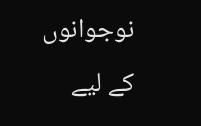نوجوانوں کے لیے